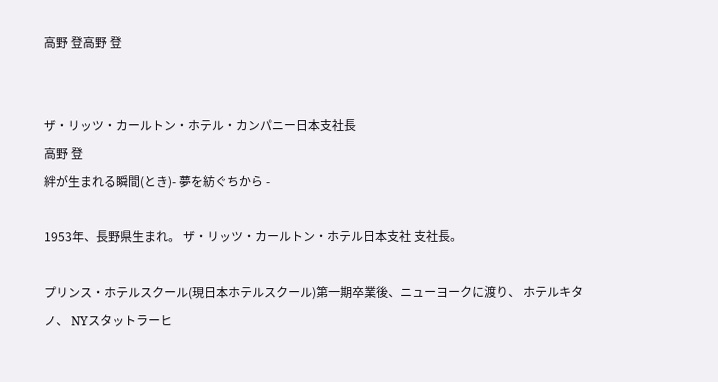高野 登高野 登


ザ・リッツ・カールトン・ホテル・カンパニー日本支社長
高野 登
絆が生まれる瞬間(とき)- 夢を紡ぐちから -

1953年、長野県生まれ。 ザ・リッツ・カールトン・ホテル日本支社 支社長。

プリンス・ホテルスクール(現日本ホテルスクール)第一期卒業後、ニューヨークに渡り、 ホテルキタノ、 NYスタットラーヒ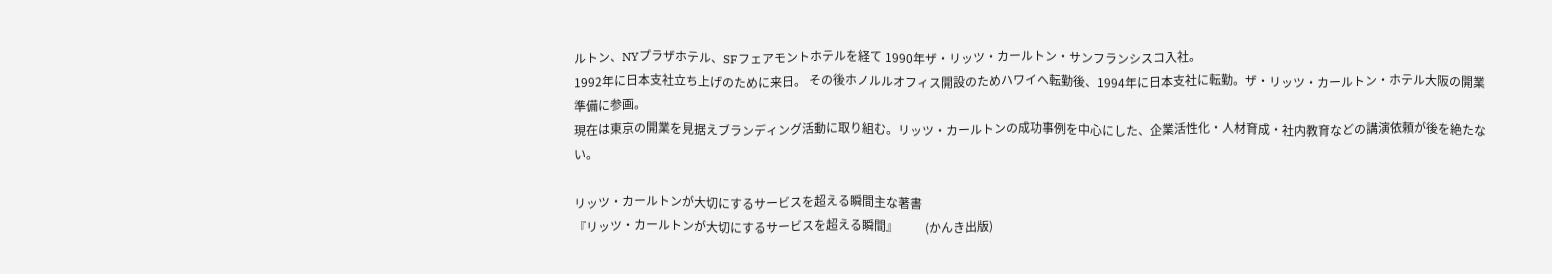ルトン、NYプラザホテル、SFフェアモントホテルを経て 1990年ザ・リッツ・カールトン・サンフランシスコ入社。
1992年に日本支社立ち上げのために来日。 その後ホノルルオフィス開設のためハワイへ転勤後、1994年に日本支社に転勤。ザ・リッツ・カールトン・ホテル大阪の開業準備に参画。
現在は東京の開業を見据えブランディング活動に取り組む。リッツ・カールトンの成功事例を中心にした、企業活性化・人材育成・社内教育などの講演依頼が後を絶たない。

リッツ・カールトンが大切にするサービスを超える瞬間主な著書
『リッツ・カールトンが大切にするサービスを超える瞬間』         (かんき出版)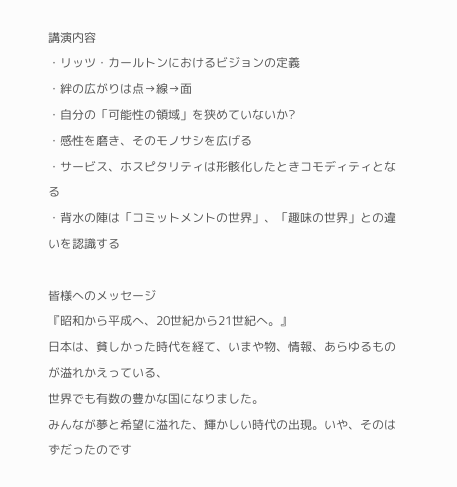講演内容
・リッツ・カールトンにおけるビジョンの定義
・絆の広がりは点→線→面
・自分の「可能性の領域」を狭めていないか?
・感性を磨き、そのモノサシを広げる
・サービス、ホスピタリティは形骸化したときコモディティとなる
・背水の陣は「コミットメントの世界」、「趣味の世界」との違いを認識する

皆様へのメッセージ
『昭和から平成へ、20世紀から21世紀へ。』
日本は、貧しかった時代を経て、いまや物、情報、あらゆるものが溢れかえっている、
世界でも有数の豊かな国になりました。
みんなが夢と希望に溢れた、輝かしい時代の出現。いや、そのはずだったのです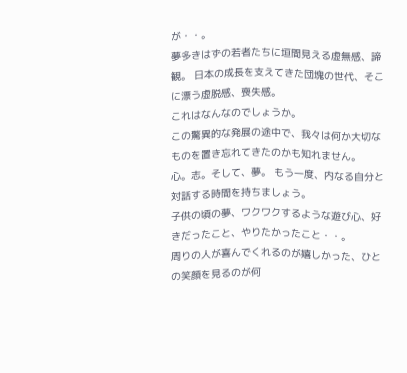が・・。
夢多きはずの若者たちに垣間見える虚無感、諦観。 日本の成長を支えてきた団塊の世代、そこに漂う虚脱感、喪失感。
これはなんなのでしょうか。
この驚異的な発展の途中で、我々は何か大切なものを置き忘れてきたのかも知れません。
心。志。そして、夢。 もう一度、内なる自分と対話する時間を持ちましょう。
子供の頃の夢、ワクワクするような遊び心、好きだったこと、やりたかったこと・・。
周りの人が喜んでくれるのが嬉しかった、ひとの笑顔を見るのが何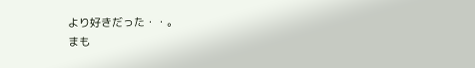より好きだった・・。
まも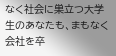なく社会に巣立つ大学生のあなたも、まもなく会社を卒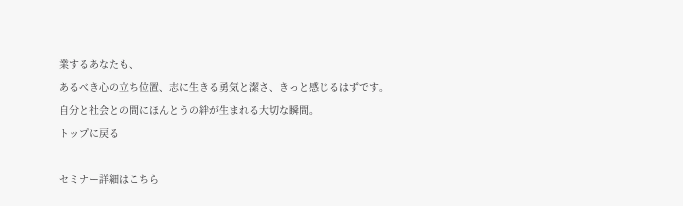業するあなたも、
あるべき心の立ち位置、志に生きる勇気と潔さ、きっと感じるはずです。
自分と社会との間にほんとうの絆が生まれる大切な瞬間。
トップに戻る

セミナー詳細はこちら